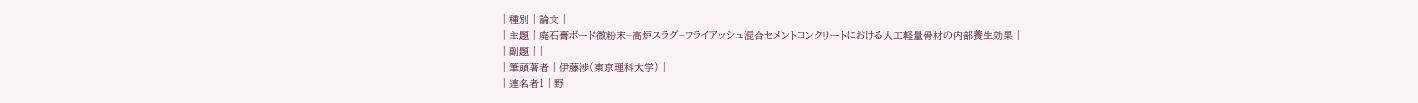| 種別 | 論文 |
| 主題 | 廃石膏ボード微粉末−高炉スラグ−フライアッシュ混合セメントコンクリートにおける人工軽量骨材の内部養生効果 |
| 副題 | |
| 筆頭著者 | 伊藤渉(東京理科大学) |
| 連名者1 | 野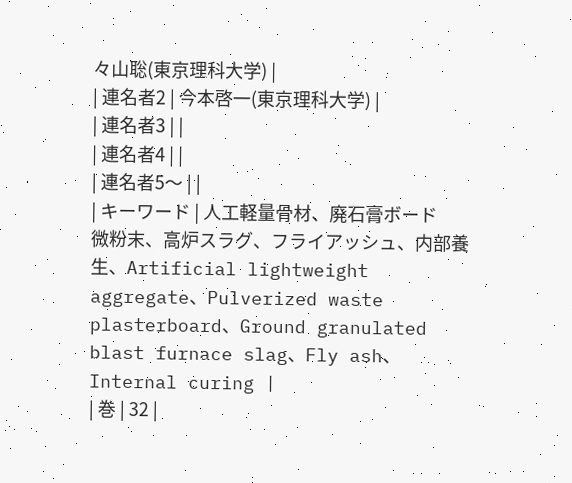々山聡(東京理科大学) |
| 連名者2 | 今本啓一(東京理科大学) |
| 連名者3 | |
| 連名者4 | |
| 連名者5〜 | |
| キーワード | 人工軽量骨材、廃石膏ボード微粉末、高炉スラグ、フライアッシュ、内部養生、Artificial lightweight aggregate、Pulverized waste plasterboard、Ground granulated blast furnace slag、Fly ash、Internal curing |
| 巻 | 32 |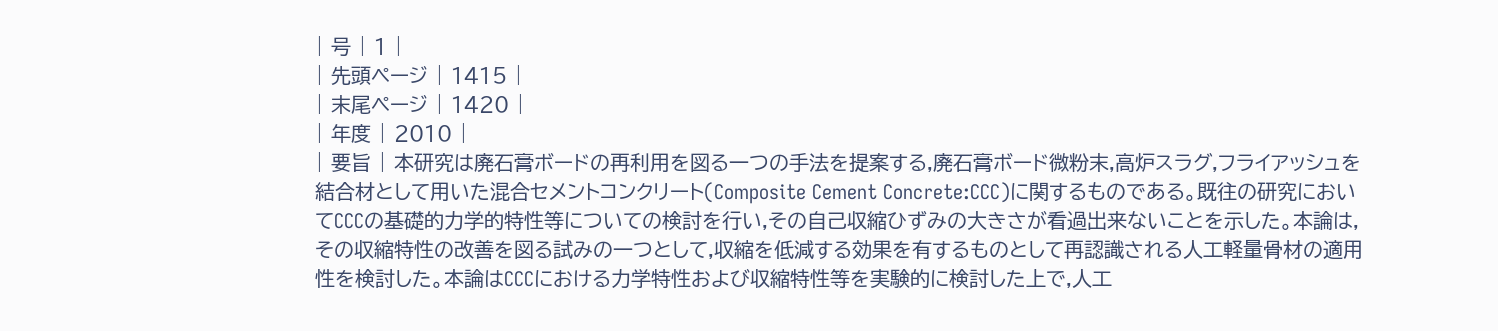| 号 | 1 |
| 先頭ページ | 1415 |
| 末尾ページ | 1420 |
| 年度 | 2010 |
| 要旨 | 本研究は廃石膏ボードの再利用を図る一つの手法を提案する,廃石膏ボード微粉末,高炉スラグ,フライアッシュを結合材として用いた混合セメントコンクリート(Composite Cement Concrete:CCC)に関するものである。既往の研究においてCCCの基礎的力学的特性等についての検討を行い,その自己収縮ひずみの大きさが看過出来ないことを示した。本論は,その収縮特性の改善を図る試みの一つとして,収縮を低減する効果を有するものとして再認識される人工軽量骨材の適用性を検討した。本論はCCCにおける力学特性および収縮特性等を実験的に検討した上で,人工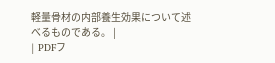軽量骨材の内部養生効果について述べるものである。 |
| PDFフ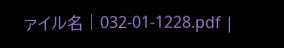ァイル名 | 032-01-1228.pdf |